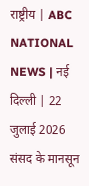राष्ट्रीय | ABC NATIONAL NEWS | नई दिल्ली | 22 जुलाई 2026
संसद के मानसून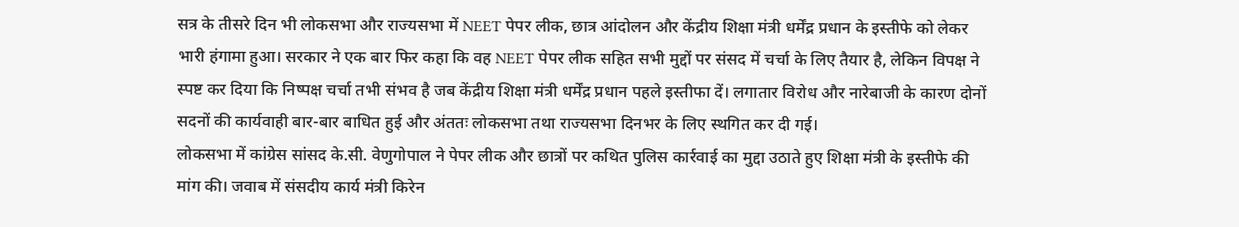सत्र के तीसरे दिन भी लोकसभा और राज्यसभा में NEET पेपर लीक, छात्र आंदोलन और केंद्रीय शिक्षा मंत्री धर्मेंद्र प्रधान के इस्तीफे को लेकर भारी हंगामा हुआ। सरकार ने एक बार फिर कहा कि वह NEET पेपर लीक सहित सभी मुद्दों पर संसद में चर्चा के लिए तैयार है, लेकिन विपक्ष ने स्पष्ट कर दिया कि निष्पक्ष चर्चा तभी संभव है जब केंद्रीय शिक्षा मंत्री धर्मेंद्र प्रधान पहले इस्तीफा दें। लगातार विरोध और नारेबाजी के कारण दोनों सदनों की कार्यवाही बार-बार बाधित हुई और अंततः लोकसभा तथा राज्यसभा दिनभर के लिए स्थगित कर दी गई।
लोकसभा में कांग्रेस सांसद के.सी. वेणुगोपाल ने पेपर लीक और छात्रों पर कथित पुलिस कार्रवाई का मुद्दा उठाते हुए शिक्षा मंत्री के इस्तीफे की मांग की। जवाब में संसदीय कार्य मंत्री किरेन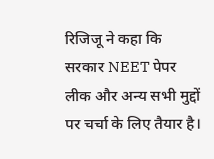रिजिजू ने कहा कि सरकार NEET पेपर लीक और अन्य सभी मुद्दों पर चर्चा के लिए तैयार है।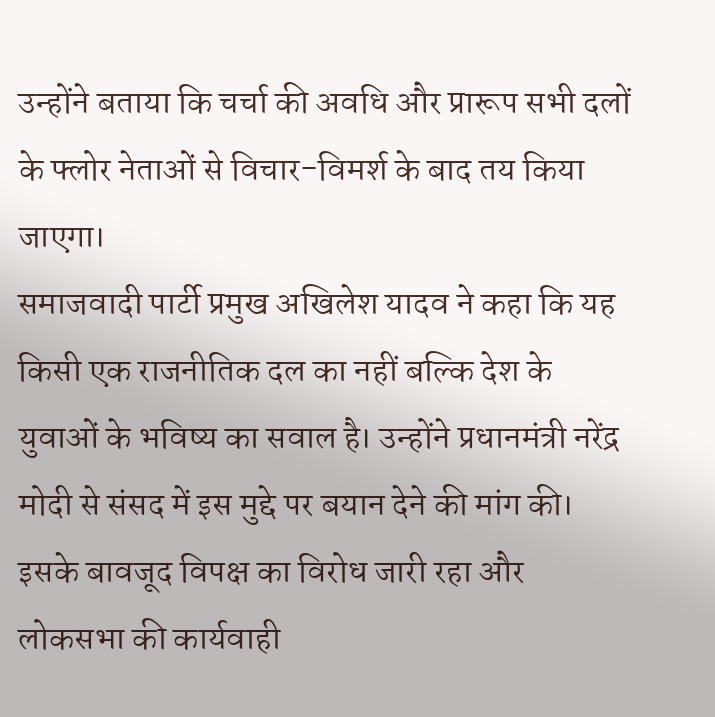उन्होंने बताया कि चर्चा की अवधि और प्रारूप सभी दलों के फ्लोर नेताओं से विचार-विमर्श के बाद तय किया जाएगा।
समाजवादी पार्टी प्रमुख अखिलेश यादव ने कहा कि यह किसी एक राजनीतिक दल का नहीं बल्कि देश के युवाओं के भविष्य का सवाल है। उन्होंने प्रधानमंत्री नरेंद्र मोदी से संसद में इस मुद्दे पर बयान देने की मांग की। इसके बावजूद विपक्ष का विरोध जारी रहा और लोकसभा की कार्यवाही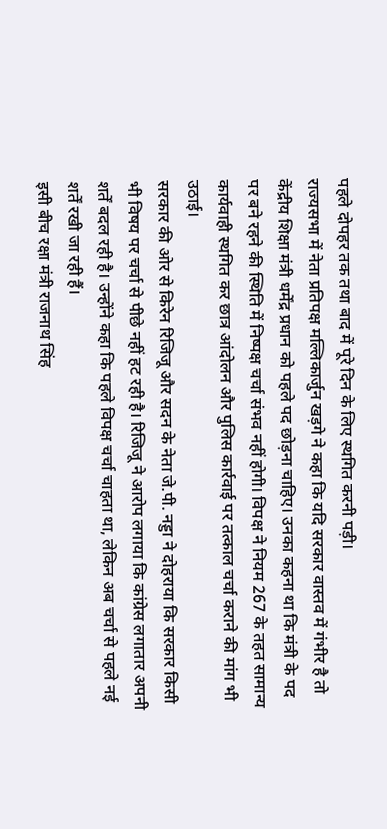पहले दोपहर तक तथा बाद में पूरे दिन के लिए स्थगित करनी पड़ी।
राज्यसभा में नेता प्रतिपक्ष मल्लिकार्जुन खड़गे ने कहा कि यदि सरकार वास्तव में गंभीर है तो केंद्रीय शिक्षा मंत्री धर्मेंद्र प्रधान को पहले पद छोड़ना चाहिए। उनका कहना था कि मंत्री के पद पर बने रहने की स्थिति में निष्पक्ष चर्चा संभव नहीं होगी। विपक्ष ने नियम 267 के तहत सामान्य कार्यवाही स्थगित कर छात्र आंदोलन और पुलिस कार्रवाई पर तत्काल चर्चा कराने की मांग भी उठाई।
सरकार की ओर से किरेन रिजिजू और सदन के नेता जे.पी. नड्डा ने दोहराया कि सरकार किसी भी विषय पर चर्चा से पीछे नहीं हट रही है। रिजिजू ने आरोप लगाया कि कांग्रेस लगातार अपनी शर्तें बदल रही है। उन्होंने कहा कि पहले विपक्ष चर्चा चाहता था, लेकिन अब चर्चा से पहले नई शर्तें रखी जा रही हैं।
इसी बीच रक्षा मंत्री राजनाथ सिंह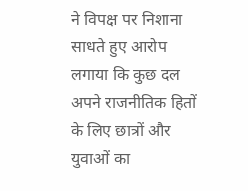ने विपक्ष पर निशाना साधते हुए आरोप लगाया कि कुछ दल अपने राजनीतिक हितों के लिए छात्रों और युवाओं का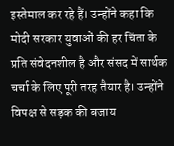इस्तेमाल कर रहे हैं। उन्होंने कहा कि मोदी सरकार युवाओं की हर चिंता के प्रति संवेदनशील है और संसद में सार्थक चर्चा के लिए पूरी तरह तैयार है। उन्होंने विपक्ष से सड़क की बजाय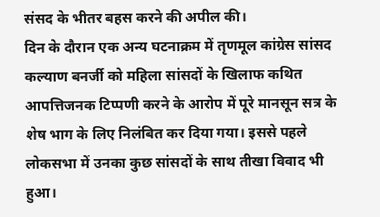संसद के भीतर बहस करने की अपील की।
दिन के दौरान एक अन्य घटनाक्रम में तृणमूल कांग्रेस सांसद कल्याण बनर्जी को महिला सांसदों के खिलाफ कथित आपत्तिजनक टिप्पणी करने के आरोप में पूरे मानसून सत्र के शेष भाग के लिए निलंबित कर दिया गया। इससे पहले लोकसभा में उनका कुछ सांसदों के साथ तीखा विवाद भी हुआ।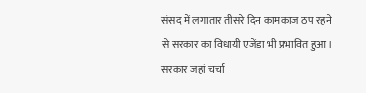संसद में लगातार तीसरे दिन कामकाज ठप रहने से सरकार का विधायी एजेंडा भी प्रभावित हुआ। सरकार जहां चर्चा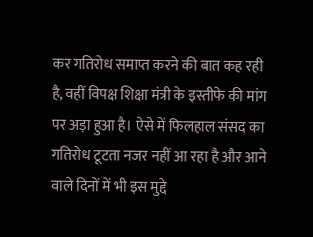कर गतिरोध समाप्त करने की बात कह रही है, वहीं विपक्ष शिक्षा मंत्री के इस्तीफे की मांग पर अड़ा हुआ है। ऐसे में फिलहाल संसद का गतिरोध टूटता नजर नहीं आ रहा है और आने वाले दिनों में भी इस मुद्दे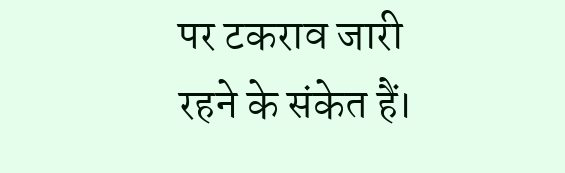पर टकराव जारी रहने के संकेत हैं।